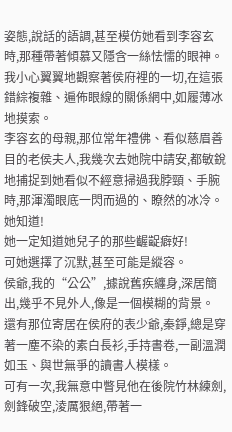姿態,說話的語調,甚至模仿她看到李容玄時,那種帶著傾慕又隱含一絲怯懦的眼神。
我小心翼翼地觀察著侯府裡的一切,在這張錯綜複雜、遍佈眼線的關係網中,如履薄冰地摸索。
李容玄的母親,那位常年禮佛、看似慈眉善目的老侯夫人,我幾次去她院中請安,都敏銳地捕捉到她看似不經意掃過我脖頸、手腕時,那渾濁眼底一閃而過的、瞭然的冰冷。
她知道!
她一定知道她兒子的那些齷齪癖好!
可她選擇了沉默,甚至可能是縱容。
侯爺,我的“公公”,據說舊疾纏身,深居簡出,幾乎不見外人,像是一個模糊的背景。
還有那位寄居在侯府的表少爺,秦錚,總是穿著一塵不染的素白長衫,手持書卷,一副溫潤如玉、與世無爭的讀書人模樣。
可有一次,我無意中瞥見他在後院竹林練劍,劍鋒破空,淩厲狠絕,帶著一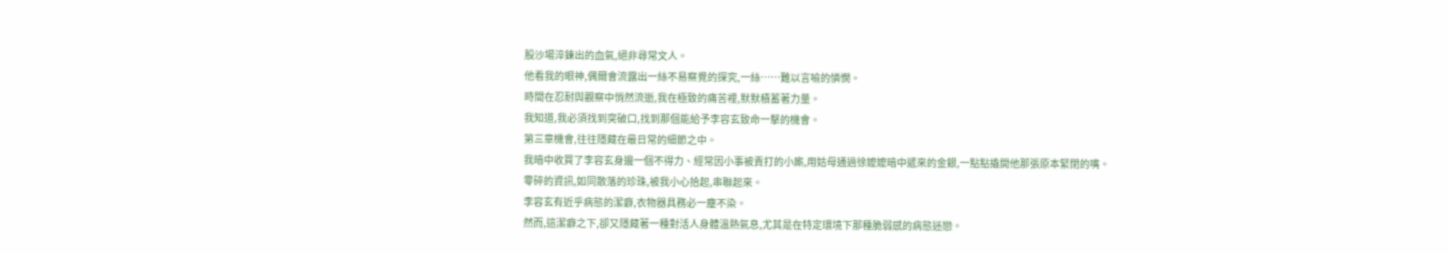股沙場淬鍊出的血氣,絕非尋常文人。
他看我的眼神,偶爾會流露出一絲不易察覺的探究,一絲……難以言喻的憐憫。
時間在忍耐與觀察中悄然流逝,我在極致的痛苦裡,默默積蓄著力量。
我知道,我必須找到突破口,找到那個能給予李容玄致命一擊的機會。
第三章機會,往往隱藏在最日常的細節之中。
我暗中收買了李容玄身邊一個不得力、經常因小事被責打的小廝,用姑母通過徐嬤嬤暗中遞來的金銀,一點點撬開他那張原本緊閉的嘴。
零碎的資訊,如同散落的珍珠,被我小心拾起,串聯起來。
李容玄有近乎病態的潔癖,衣物器具務必一塵不染。
然而,這潔癖之下,卻又隱藏著一種對活人身體溫熱氣息,尤其是在特定環境下那種脆弱感的病態迷戀。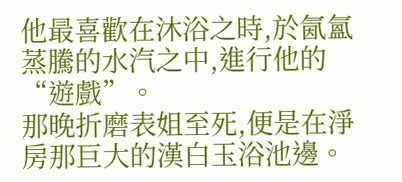他最喜歡在沐浴之時,於氤氳蒸騰的水汽之中,進行他的“遊戲”。
那晚折磨表姐至死,便是在淨房那巨大的漢白玉浴池邊。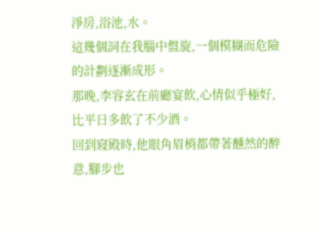淨房,浴池,水。
這幾個詞在我腦中盤旋,一個模糊而危險的計劃逐漸成形。
那晚,李容玄在前廳宴飲,心情似乎極好,比平日多飲了不少酒。
回到寢殿時,他眼角眉梢都帶著醺然的醉意,腳步也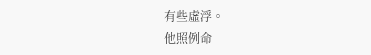有些虛浮。
他照例命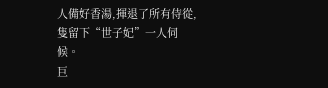人備好香湯,揮退了所有侍從,隻留下“世子妃”一人伺候。
巨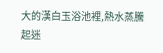大的漢白玉浴池裡,熱水蒸騰起迷